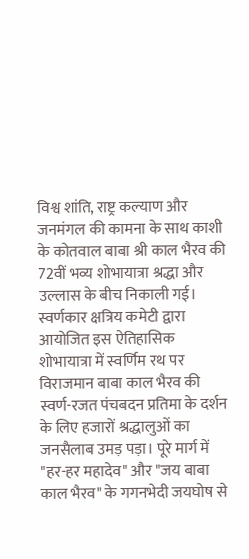विश्व शांति, राष्ट्र कल्याण और जनमंगल की कामना के साथ काशी के कोतवाल बाबा श्री काल भैरव की 72वीं भव्य शोभायात्रा श्रद्धा और उल्लास के बीच निकाली गई। स्वर्णकार क्षत्रिय कमेटी द्वारा आयोजित इस ऐतिहासिक शोभायात्रा में स्वर्णिम रथ पर विराजमान बाबा काल भैरव की स्वर्ण-रजत पंचबदन प्रतिमा के दर्शन के लिए हजारों श्रद्धालुओं का जनसैलाब उमड़ पड़ा। पूरे मार्ग में "हर-हर महादेव" और "जय बाबा काल भैरव" के गगनभेदी जयघोष से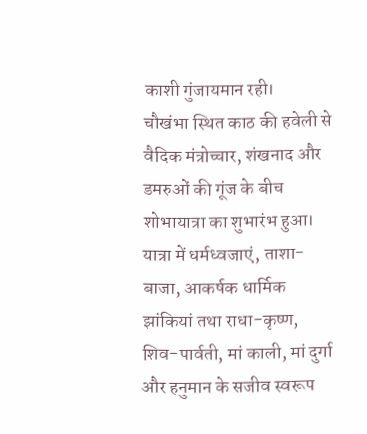काशी गुंजायमान रही।
चौखंभा स्थित काठ की हवेली से वैदिक मंत्रोच्चार, शंखनाद और डमरुओं की गूंज के बीच शोभायात्रा का शुभारंभ हुआ। यात्रा में धर्मध्वजाएं, ताशा-बाजा, आकर्षक धार्मिक झांकियां तथा राधा-कृष्ण, शिव-पार्वती, मां काली, मां दुर्गा और हनुमान के सजीव स्वरूप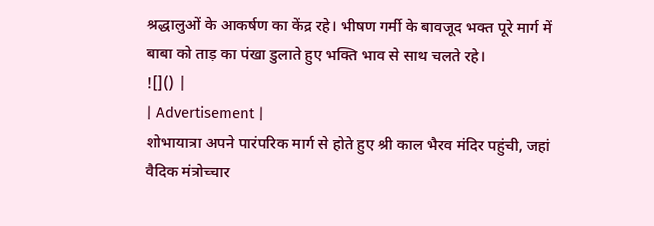श्रद्धालुओं के आकर्षण का केंद्र रहे। भीषण गर्मी के बावजूद भक्त पूरे मार्ग में बाबा को ताड़ का पंखा डुलाते हुए भक्ति भाव से साथ चलते रहे।
![]() |
| Advertisement |
शोभायात्रा अपने पारंपरिक मार्ग से होते हुए श्री काल भैरव मंदिर पहुंची, जहां वैदिक मंत्रोच्चार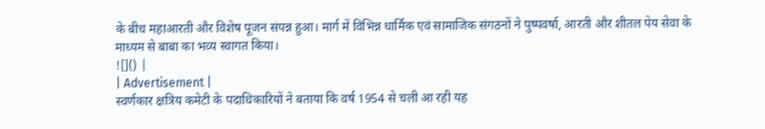के बीच महाआरती और विशेष पूजन संपन्न हुआ। मार्ग में विभिन्न धार्मिक एवं सामाजिक संगठनों ने पुष्पवर्षा, आरती और शीतल पेय सेवा के माध्यम से बाबा का भव्य स्वागत किया।
![]() |
| Advertisement |
स्वर्णकार क्षत्रिय कमेटी के पदाधिकारियों ने बताया कि वर्ष 1954 से चली आ रही यह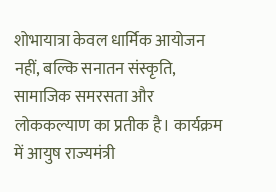शोभायात्रा केवल धार्मिक आयोजन नहीं, बल्कि सनातन संस्कृति, सामाजिक समरसता और लोककल्याण का प्रतीक है। कार्यक्रम में आयुष राज्यमंत्री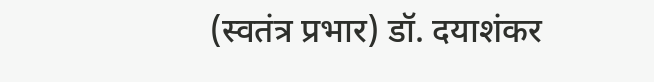(स्वतंत्र प्रभार) डॉ. दयाशंकर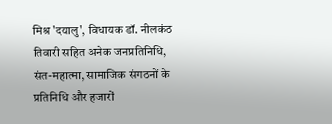मिश्र 'दयालु', विधायक डॉ. नीलकंठ तिवारी सहित अनेक जनप्रतिनिधि, संत-महात्मा, सामाजिक संगठनों के प्रतिनिधि और हजारों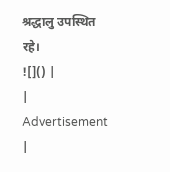श्रद्धालु उपस्थित रहे।
![]() |
| Advertisement |